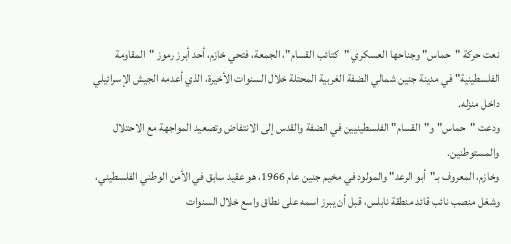نعت حركة "حماس" وجناحها العسكري "كتائب القسام"، الجمعة، فتحي خازم، أحد أبرز رموز "المقاومة الفلسطينية" في مدينة جنين شمالي الضفة الغربية المحتلة خلال السنوات الأخيرة، الذي أعدمه الجيش الإسرائيلي داخل منزله.
ودعت "حماس" و"القسام" الفلسطينيين في الضفة والقدس إلى الانتفاض وتصعيد المواجهة مع الاحتلال والمستوطنين.
وخازم، المعروف بـ"أبو الرعد" والمولود في مخيم جنين عام 1966، هو عقيد سابق في الأمن الوطني الفلسطيني، وشغل منصب نائب قائد منطقة نابلس، قبل أن يبرز اسمه على نطاق واسع خلال السنوات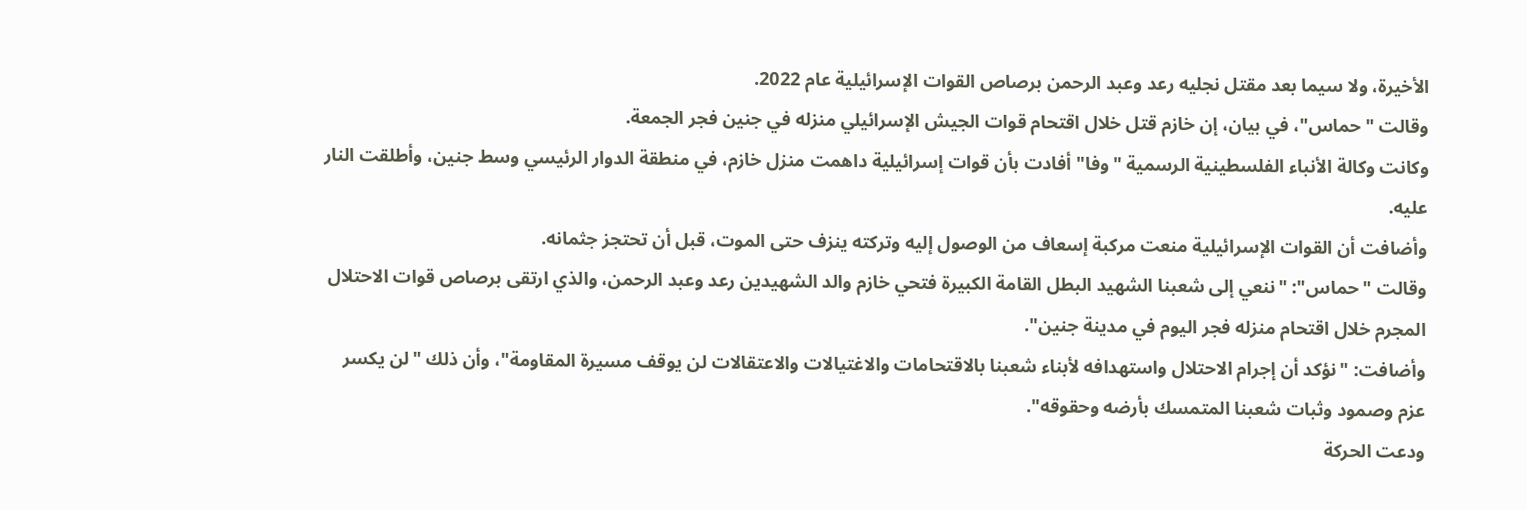الأخيرة، ولا سيما بعد مقتل نجليه رعد وعبد الرحمن برصاص القوات الإسرائيلية عام 2022.
وقالت "حماس"، في بيان، إن خازم قتل خلال اقتحام قوات الجيش الإسرائيلي منزله في جنين فجر الجمعة.
وكانت وكالة الأنباء الفلسطينية الرسمية "وفا" أفادت بأن قوات إسرائيلية داهمت منزل خازم، في منطقة الدوار الرئيسي وسط جنين، وأطلقت النار عليه.
وأضافت أن القوات الإسرائيلية منعت مركبة إسعاف من الوصول إليه وتركته ينزف حتى الموت، قبل أن تحتجز جثمانه.
وقالت "حماس": "ننعي إلى شعبنا الشهيد البطل القامة الكبيرة فتحي خازم والد الشهيدين رعد وعبد الرحمن، والذي ارتقى برصاص قوات الاحتلال المجرم خلال اقتحام منزله فجر اليوم في مدينة جنين".
وأضافت: "نؤكد أن إجرام الاحتلال واستهدافه لأبناء شعبنا بالاقتحامات والاغتيالات والاعتقالات لن يوقف مسيرة المقاومة"، وأن ذلك "لن يكسر عزم وصمود وثبات شعبنا المتمسك بأرضه وحقوقه".
ودعت الحركة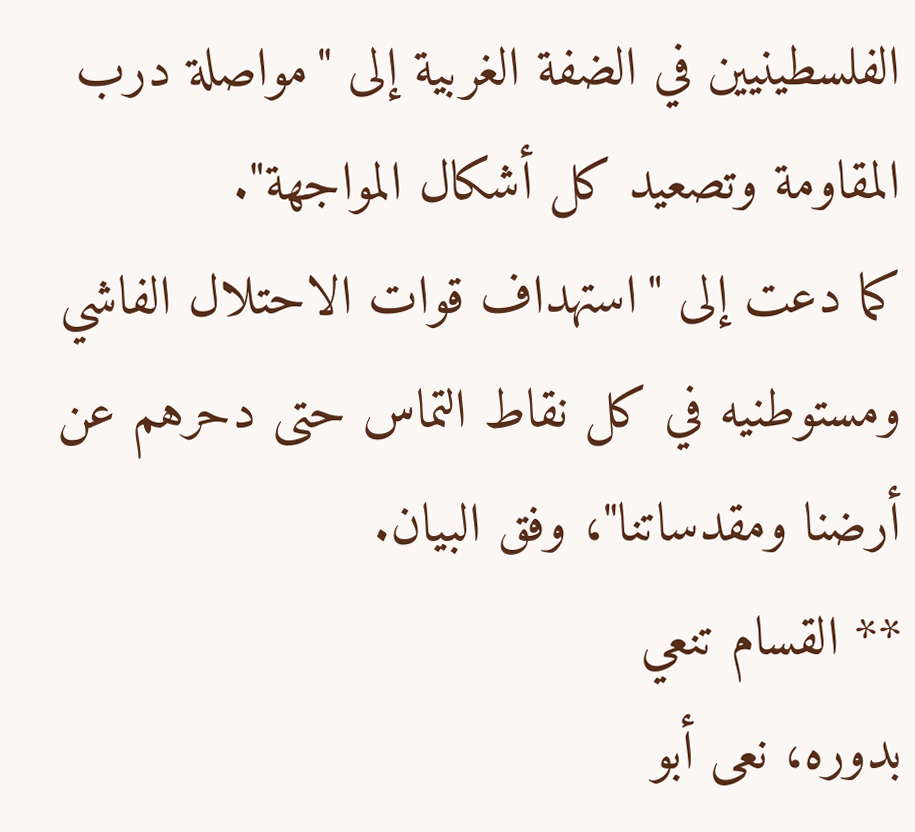الفلسطينيين في الضفة الغربية إلى "مواصلة درب المقاومة وتصعيد كل أشكال المواجهة".
كما دعت إلى "استهداف قوات الاحتلال الفاشي ومستوطنيه في كل نقاط التماس حتى دحرهم عن أرضنا ومقدساتنا"، وفق البيان.
** القسام تنعي
بدوره، نعى أبو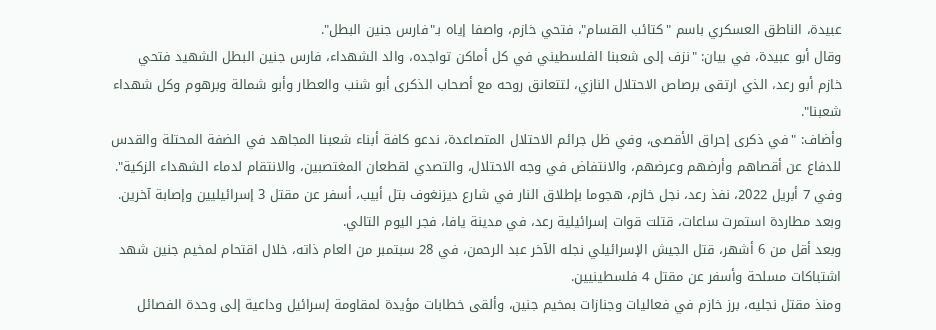عبيدة، الناطق العسكري باسم "كتائب القسام"، فتحي خازم، واصفا إياه بـ"فارس جنين البطل".
وقال أبو عبيدة، في بيان: "نزف إلى شعبنا الفلسطيني في كل أماكن تواجده، والد الشهداء، فارس جنين البطل الشهيد فتحي خازم أبو رعد، الذي ارتقى برصاص الاحتلال النازي، لتتعانق روحه مع أصحاب الذكرى أبو شنب والعطار وأبو شمالة وبرهوم وكل شهداء شعبنا".
وأضاف: "في ذكرى إحراق الأقصى، وفي ظل جرائم الاحتلال المتصاعدة، ندعو كافة أبناء شعبنا المجاهد في الضفة المحتلة والقدس للدفاع عن أقصاهم وأرضهم وعرضهم، والانتفاض في وجه الاحتلال، والتصدي لقطعان المغتصبين، والانتقام لدماء الشهداء الزكية".
وفي 7 أبريل 2022، نفذ رعد، نجل خازم، هجوما بإطلاق النار في شارع ديزنغوف بتل أبيب، أسفر عن مقتل 3 إسرائيليين وإصابة آخرين.
وبعد مطاردة استمرت ساعات، قتلت قوات إسرائيلية رعد، في مدينة يافا، فجر اليوم التالي.
وبعد أقل من 6 أشهر، قتل الجيش الإسرائيلي نجله الآخر عبد الرحمن، في 28 سبتمبر من العام ذاته، خلال اقتحام لمخيم جنين شهد اشتباكات مسلحة وأسفر عن مقتل 4 فلسطينيين.
ومنذ مقتل نجليه، برز خازم في فعاليات وجنازات بمخيم جنين، وألقى خطابات مؤيدة لمقاومة إسرائيل وداعية إلى وحدة الفصائل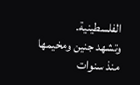الفلسطينية.
وتشهد جنين ومخيمها منذ سنوات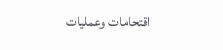اقتحامات وعمليات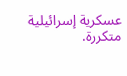عسكرية إسرائيلية متكررة.